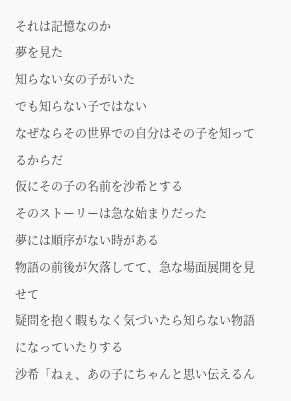それは記憶なのか
夢を見た
知らない女の子がいた
でも知らない子ではない
なぜならその世界での自分はその子を知ってるからだ
仮にその子の名前を沙希とする
そのストーリーは急な始まりだった
夢には順序がない時がある
物語の前後が欠落してて、急な場面展開を見せて
疑問を抱く暇もなく気づいたら知らない物語になっていたりする
沙希「ねぇ、あの子にちゃんと思い伝えるん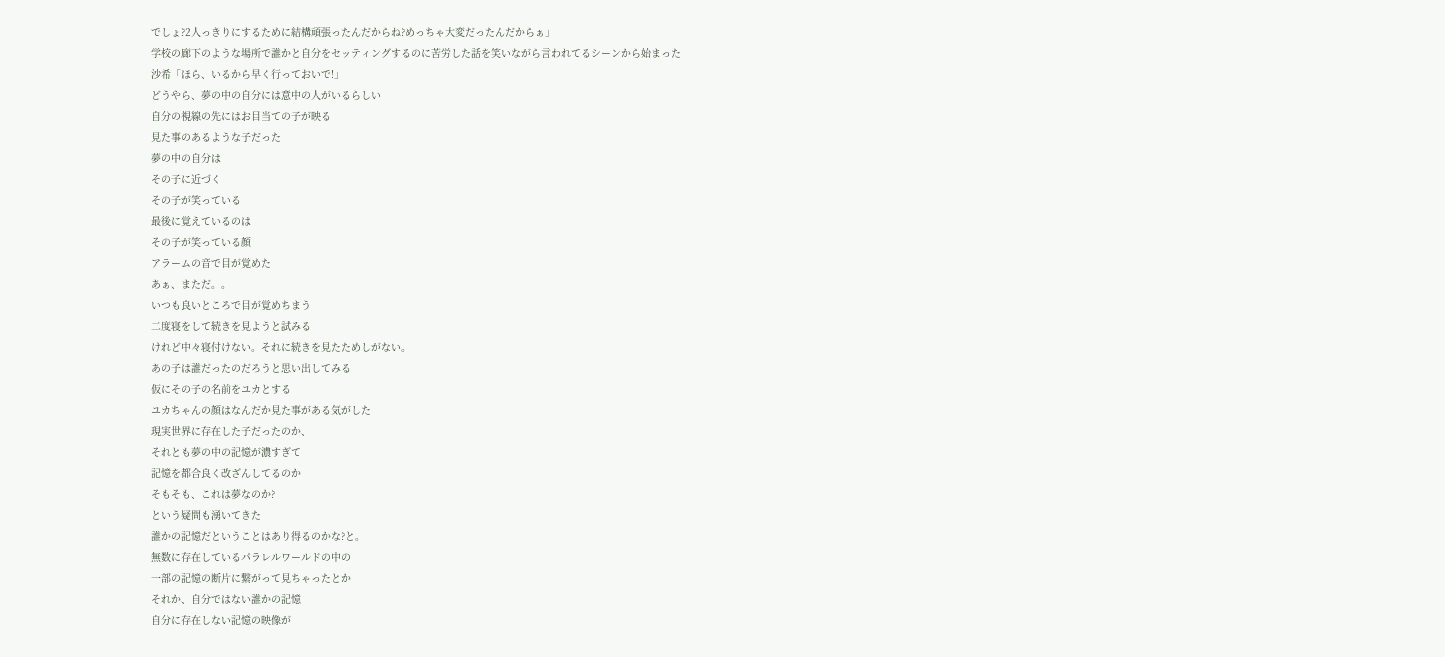でしょ?2人っきりにするために結構頑張ったんだからね?めっちゃ大変だったんだからぁ」
学校の廊下のような場所で誰かと自分をセッティングするのに苦労した話を笑いながら言われてるシーンから始まった
沙希「ほら、いるから早く行っておいで!」
どうやら、夢の中の自分には意中の人がいるらしい
自分の視線の先にはお目当ての子が映る
見た事のあるような子だった
夢の中の自分は
その子に近づく
その子が笑っている
最後に覚えているのは
その子が笑っている顔
アラームの音で目が覚めた
あぁ、まただ。。
いつも良いところで目が覚めちまう
二度寝をして続きを見ようと試みる
けれど中々寝付けない。それに続きを見たためしがない。
あの子は誰だったのだろうと思い出してみる
仮にその子の名前をユカとする
ユカちゃんの顔はなんだか見た事がある気がした
現実世界に存在した子だったのか、
それとも夢の中の記憶が濃すぎて
記憶を都合良く改ざんしてるのか
そもそも、これは夢なのか?
という疑問も湧いてきた
誰かの記憶だということはあり得るのかな?と。
無数に存在しているパラレルワールドの中の
一部の記憶の断片に繋がって見ちゃったとか
それか、自分ではない誰かの記憶
自分に存在しない記憶の映像が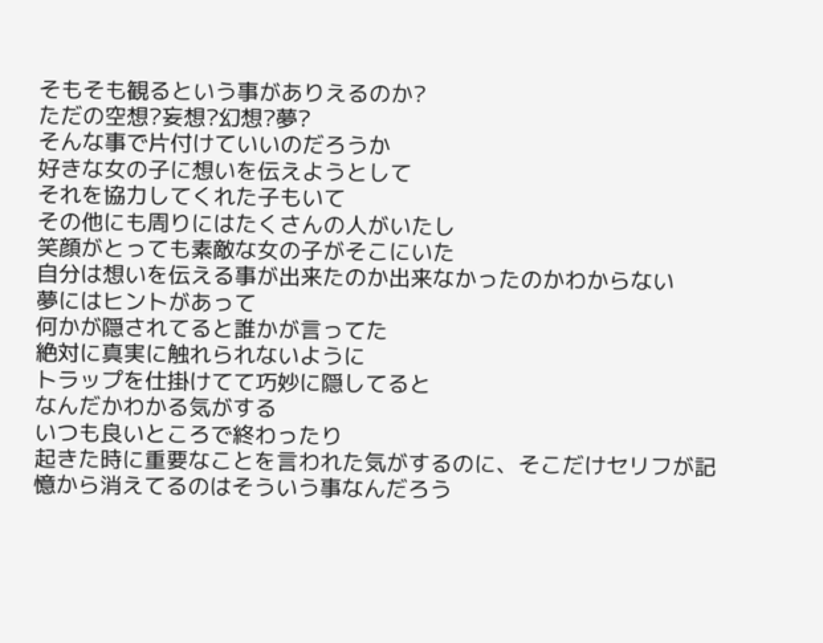そもそも観るという事がありえるのか?
ただの空想?妄想?幻想?夢?
そんな事で片付けていいのだろうか
好きな女の子に想いを伝えようとして
それを協力してくれた子もいて
その他にも周りにはたくさんの人がいたし
笑顔がとっても素敵な女の子がそこにいた
自分は想いを伝える事が出来たのか出来なかったのかわからない
夢にはヒントがあって
何かが隠されてると誰かが言ってた
絶対に真実に触れられないように
トラップを仕掛けてて巧妙に隠してると
なんだかわかる気がする
いつも良いところで終わったり
起きた時に重要なことを言われた気がするのに、そこだけセリフが記憶から消えてるのはそういう事なんだろう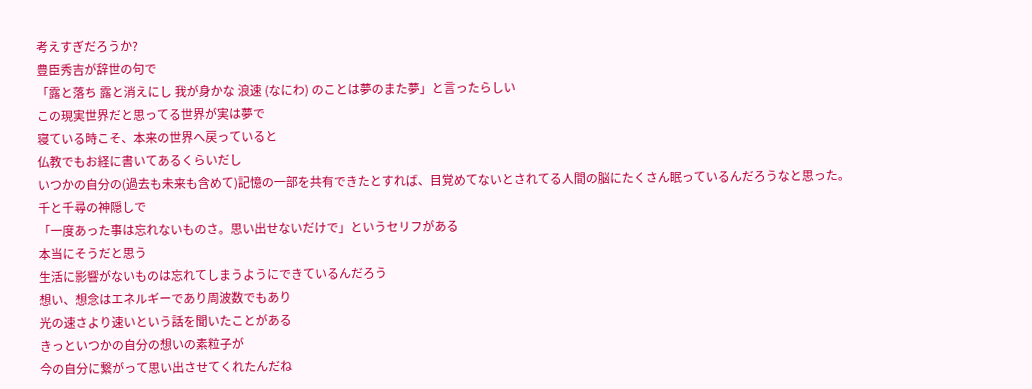考えすぎだろうか?
豊臣秀吉が辞世の句で
「露と落ち 露と消えにし 我が身かな 浪速 (なにわ) のことは夢のまた夢」と言ったらしい
この現実世界だと思ってる世界が実は夢で
寝ている時こそ、本来の世界へ戻っていると
仏教でもお経に書いてあるくらいだし
いつかの自分の(過去も未来も含めて)記憶の一部を共有できたとすれば、目覚めてないとされてる人間の脳にたくさん眠っているんだろうなと思った。
千と千尋の神隠しで
「一度あった事は忘れないものさ。思い出せないだけで」というセリフがある
本当にそうだと思う
生活に影響がないものは忘れてしまうようにできているんだろう
想い、想念はエネルギーであり周波数でもあり
光の速さより速いという話を聞いたことがある
きっといつかの自分の想いの素粒子が
今の自分に繋がって思い出させてくれたんだね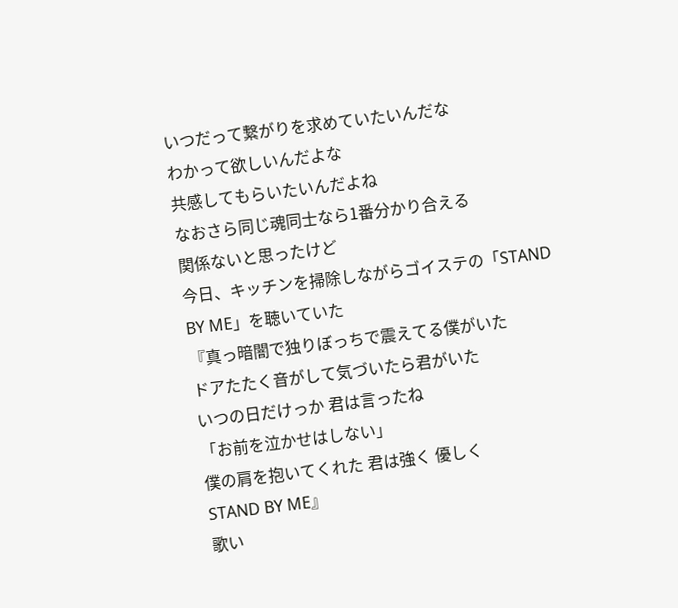いつだって繋がりを求めていたいんだな
わかって欲しいんだよな
共感してもらいたいんだよね
なおさら同じ魂同士なら1番分かり合える
関係ないと思ったけど
今日、キッチンを掃除しながらゴイステの「STAND BY ME」を聴いていた
『真っ暗闇で独りぼっちで震えてる僕がいた
ドアたたく音がして気づいたら君がいた
いつの日だけっか 君は言ったね
「お前を泣かせはしない」
僕の肩を抱いてくれた 君は強く 優しく
STAND BY ME』
歌い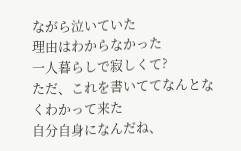ながら泣いていた
理由はわからなかった
一人暮らしで寂しくて?
ただ、これを書いててなんとなくわかって来た
自分自身になんだね、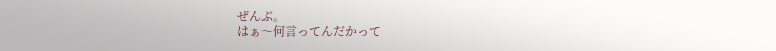ぜんぶ。
はぁ〜何言ってんだかって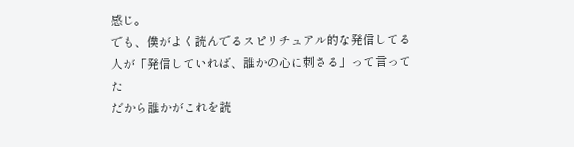感じ。
でも、僕がよく読んでるスピリチュアル的な発信してる人が「発信していれば、誰かの心に刺さる」って言ってた
だから誰かがこれを読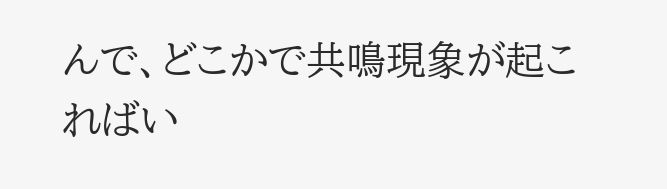んで、どこかで共鳴現象が起こればい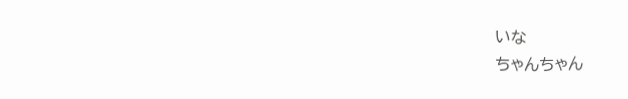いな
ちゃんちゃん